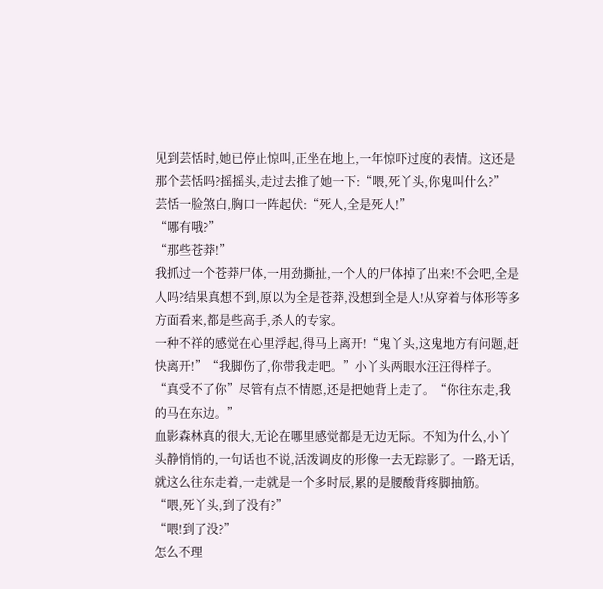见到芸恬时,她已停止惊叫,正坐在地上,一年惊吓过度的表情。这还是那个芸恬吗?摇摇头,走过去推了她一下:“喂,死丫头,你鬼叫什么?”
芸恬一脸煞白,胸口一阵起伏:“死人,全是死人!”
“哪有哦?”
“那些苍莽!”
我抓过一个苍莽尸体,一用劲撕扯,一个人的尸体掉了出来!不会吧,全是人吗?结果真想不到,原以为全是苍莽,没想到全是人!从穿着与体形等多方面看来,都是些高手,杀人的专家。
一种不祥的感觉在心里浮起,得马上离开!“鬼丫头,这鬼地方有问题,赶快离开!”“我脚伤了,你带我走吧。”小丫头两眼水汪汪得样子。“真受不了你”尽管有点不情愿,还是把她背上走了。“你往东走,我的马在东边。”
血影森林真的很大,无论在哪里感觉都是无边无际。不知为什么,小丫头静悄悄的,一句话也不说,活泼调皮的形像一去无踪影了。一路无话,就这么往东走着,一走就是一个多时辰,累的是腰酸背疼脚抽筋。
“喂,死丫头,到了没有?”
“喂!到了没?”
怎么不理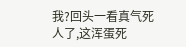我?回头一看真气死人了,这浑蛋死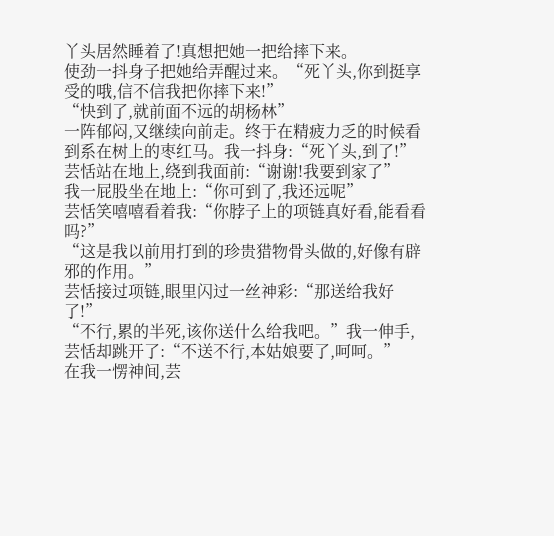丫头居然睡着了!真想把她一把给摔下来。
使劲一抖身子把她给弄醒过来。“死丫头,你到挺享受的哦,信不信我把你摔下来!”
“快到了,就前面不远的胡杨林”
一阵郁闷,又继续向前走。终于在精疲力乏的时候看到系在树上的枣红马。我一抖身:“死丫头,到了!”
芸恬站在地上,绕到我面前:“谢谢!我要到家了”
我一屁股坐在地上:“你可到了,我还远呢”
芸恬笑嘻嘻看着我:“你脖子上的项链真好看,能看看吗?”
“这是我以前用打到的珍贵猎物骨头做的,好像有辟邪的作用。”
芸恬接过项链,眼里闪过一丝神彩:“那送给我好了!”
“不行,累的半死,该你送什么给我吧。”我一伸手,芸恬却跳开了:“不送不行,本姑娘要了,呵呵。”
在我一愣神间,芸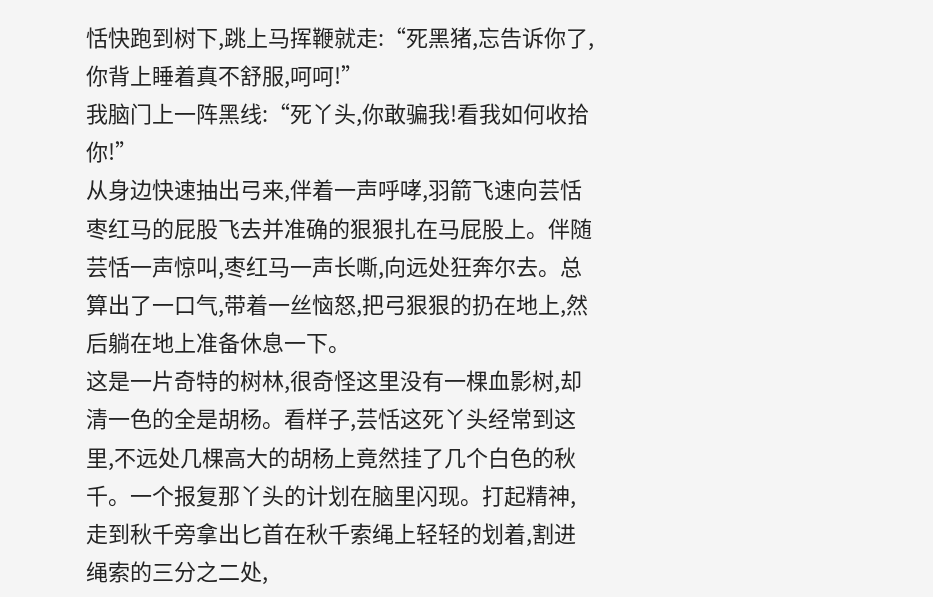恬快跑到树下,跳上马挥鞭就走:“死黑猪,忘告诉你了,你背上睡着真不舒服,呵呵!”
我脑门上一阵黑线:“死丫头,你敢骗我!看我如何收拾你!”
从身边快速抽出弓来,伴着一声呼哮,羽箭飞速向芸恬枣红马的屁股飞去并准确的狠狠扎在马屁股上。伴随芸恬一声惊叫,枣红马一声长嘶,向远处狂奔尔去。总算出了一口气,带着一丝恼怒,把弓狠狠的扔在地上,然后躺在地上准备休息一下。
这是一片奇特的树林,很奇怪这里没有一棵血影树,却清一色的全是胡杨。看样子,芸恬这死丫头经常到这里,不远处几棵高大的胡杨上竟然挂了几个白色的秋千。一个报复那丫头的计划在脑里闪现。打起精神,走到秋千旁拿出匕首在秋千索绳上轻轻的划着,割进绳索的三分之二处,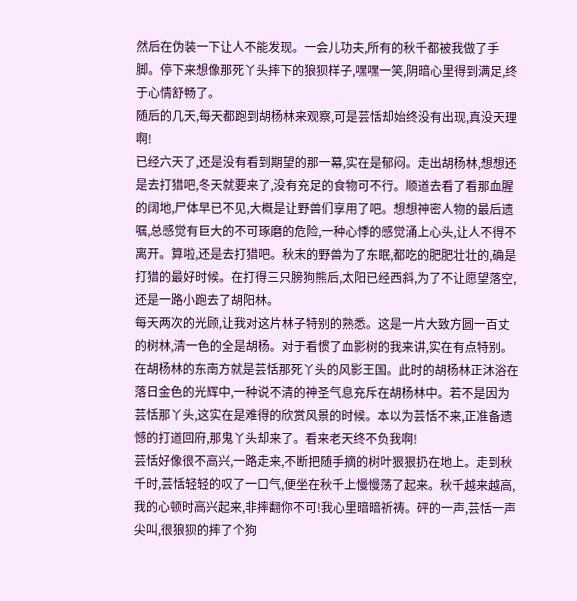然后在伪装一下让人不能发现。一会儿功夫,所有的秋千都被我做了手脚。停下来想像那死丫头摔下的狼狈样子,嘿嘿一笑,阴暗心里得到满足,终于心情舒畅了。
随后的几天,每天都跑到胡杨林来观察,可是芸恬却始终没有出现,真没天理啊!
已经六天了,还是没有看到期望的那一幕,实在是郁闷。走出胡杨林,想想还是去打猎吧,冬天就要来了,没有充足的食物可不行。顺道去看了看那血腥的阔地,尸体早已不见,大概是让野兽们享用了吧。想想神密人物的最后遗嘱,总感觉有巨大的不可琢磨的危险,一种心悸的感觉涌上心头,让人不得不离开。算啦,还是去打猎吧。秋末的野兽为了东眠,都吃的肥肥壮壮的,确是打猎的最好时候。在打得三只膀狗熊后,太阳已经西斜,为了不让愿望落空,还是一路小跑去了胡阳林。
每天两次的光顾,让我对这片林子特别的熟悉。这是一片大致方圆一百丈的树林,清一色的全是胡杨。对于看惯了血影树的我来讲,实在有点特别。在胡杨林的东南方就是芸恬那死丫头的风影王国。此时的胡杨林正沐浴在落日金色的光辉中,一种说不清的神圣气息充斥在胡杨林中。若不是因为芸恬那丫头,这实在是难得的欣赏风景的时候。本以为芸恬不来,正准备遗憾的打道回府,那鬼丫头却来了。看来老天终不负我啊!
芸恬好像很不高兴,一路走来,不断把随手摘的树叶狠狠扔在地上。走到秋千时,芸恬轻轻的叹了一口气,便坐在秋千上慢慢荡了起来。秋千越来越高,我的心顿时高兴起来,非摔翻你不可!我心里暗暗祈祷。砰的一声,芸恬一声尖叫,很狼狈的摔了个狗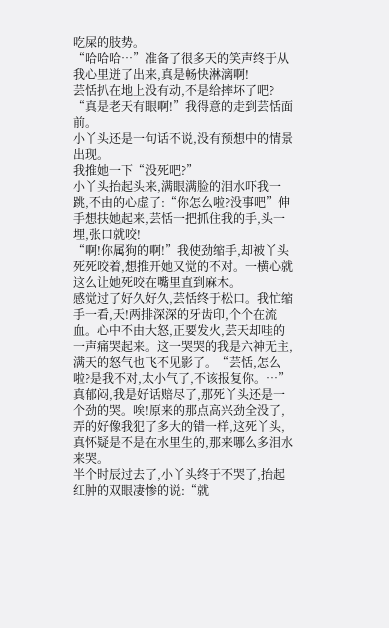吃屎的肢势。
“哈哈哈…”准备了很多天的笑声终于从我心里迸了出来,真是畅快淋漓啊!
芸恬扒在地上没有动,不是给摔坏了吧?
“真是老天有眼啊!”我得意的走到芸恬面前。
小丫头还是一句话不说,没有预想中的情景出现。
我推她一下“没死吧?”
小丫头抬起头来,满眼满脸的泪水吓我一跳,不由的心虚了:“你怎么啦?没事吧”伸手想扶她起来,芸恬一把抓住我的手,头一埋,张口就咬!
“啊!你属狗的啊!”我使劲缩手,却被丫头死死咬着,想推开她又觉的不对。一横心就这么让她死咬在嘴里直到麻木。
感觉过了好久好久,芸恬终于松口。我忙缩手一看,天!两排深深的牙齿印,个个在流血。心中不由大怒,正要发火,芸天却哇的一声痛哭起来。这一哭哭的我是六神无主,满天的怒气也飞不见影了。“芸恬,怎么啦?是我不对,太小气了,不该报复你。…”
真郁闷,我是好话赔尽了,那死丫头还是一个劲的哭。唉!原来的那点高兴劲全没了,弄的好像我犯了多大的错一样,这死丫头,真怀疑是不是在水里生的,那来哪么多泪水来哭。
半个时辰过去了,小丫头终于不哭了,抬起红肿的双眼凄惨的说:“就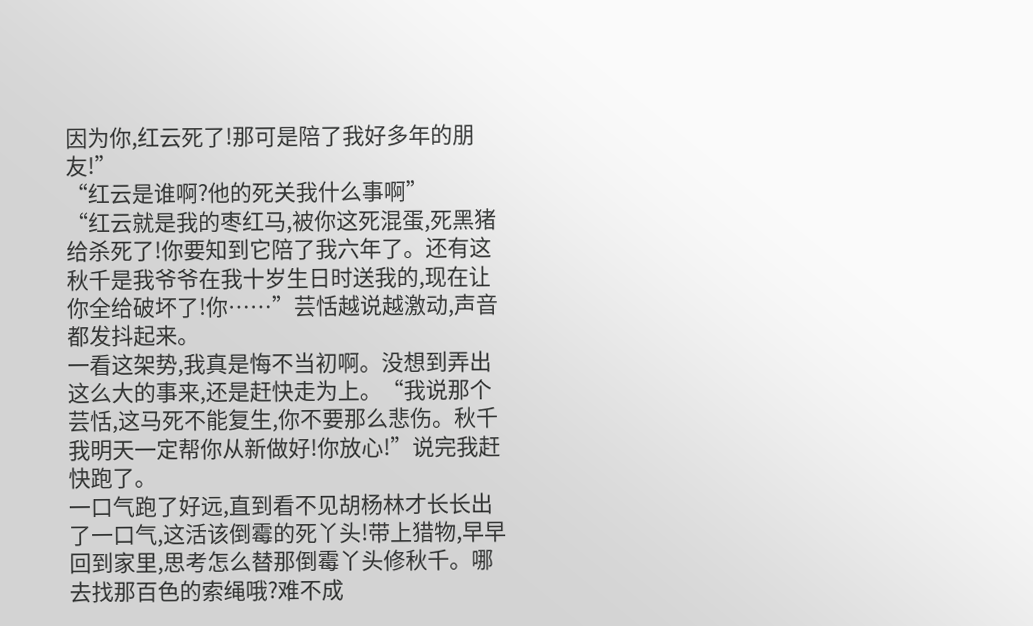因为你,红云死了!那可是陪了我好多年的朋友!”
“红云是谁啊?他的死关我什么事啊”
“红云就是我的枣红马,被你这死混蛋,死黑猪给杀死了!你要知到它陪了我六年了。还有这秋千是我爷爷在我十岁生日时送我的,现在让你全给破坏了!你……”芸恬越说越激动,声音都发抖起来。
一看这架势,我真是悔不当初啊。没想到弄出这么大的事来,还是赶快走为上。“我说那个芸恬,这马死不能复生,你不要那么悲伤。秋千我明天一定帮你从新做好!你放心!”说完我赶快跑了。
一口气跑了好远,直到看不见胡杨林才长长出了一口气,这活该倒霉的死丫头!带上猎物,早早回到家里,思考怎么替那倒霉丫头修秋千。哪去找那百色的索绳哦?难不成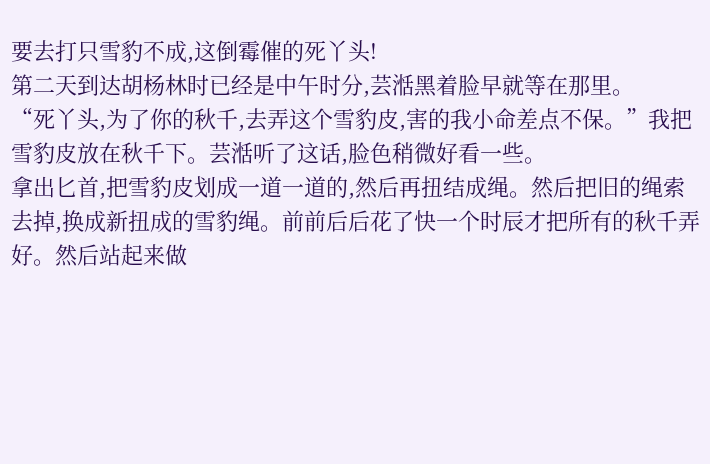要去打只雪豹不成,这倒霉催的死丫头!
第二天到达胡杨林时已经是中午时分,芸湉黑着脸早就等在那里。
“死丫头,为了你的秋千,去弄这个雪豹皮,害的我小命差点不保。”我把雪豹皮放在秋千下。芸湉听了这话,脸色稍微好看一些。
拿出匕首,把雪豹皮划成一道一道的,然后再扭结成绳。然后把旧的绳索去掉,换成新扭成的雪豹绳。前前后后花了快一个时辰才把所有的秋千弄好。然后站起来做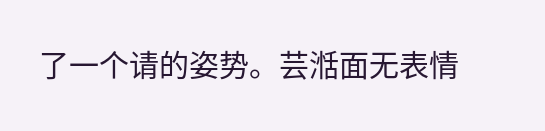了一个请的姿势。芸湉面无表情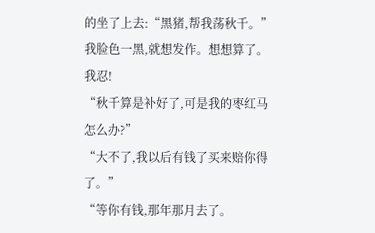的坐了上去:“黑猪,帮我荡秋千。”
我脸色一黑,就想发作。想想算了。我忍!
“秋千算是补好了,可是我的枣红马怎么办?”
“大不了,我以后有钱了买来赔你得了。”
“等你有钱,那年那月去了。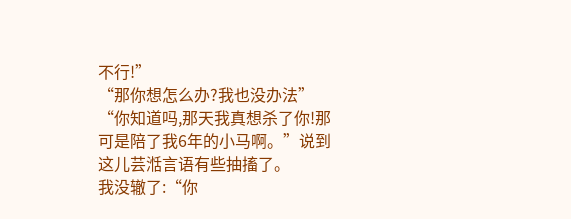不行!”
“那你想怎么办?我也没办法”
“你知道吗,那天我真想杀了你!那可是陪了我6年的小马啊。”说到这儿芸湉言语有些抽搐了。
我没辙了:“你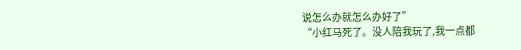说怎么办就怎么办好了”
“小红马死了。没人陪我玩了,我一点都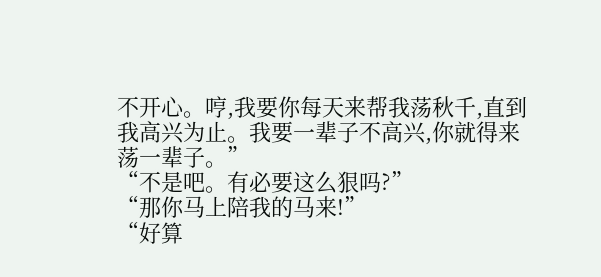不开心。哼,我要你每天来帮我荡秋千,直到我高兴为止。我要一辈子不高兴,你就得来荡一辈子。”
“不是吧。有必要这么狠吗?”
“那你马上陪我的马来!”
“好算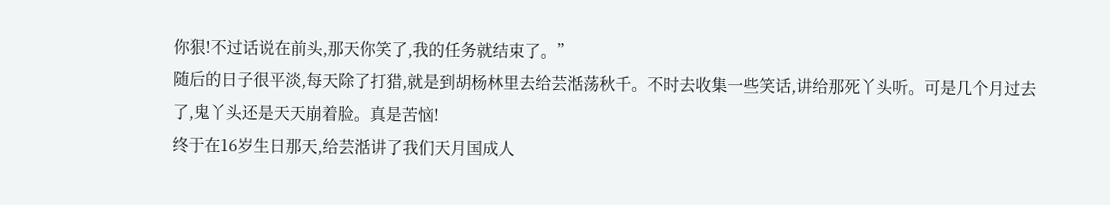你狠!不过话说在前头,那天你笑了,我的任务就结束了。”
随后的日子很平淡,每天除了打猎,就是到胡杨林里去给芸湉荡秋千。不时去收集一些笑话,讲给那死丫头听。可是几个月过去了,鬼丫头还是天天崩着脸。真是苦恼!
终于在16岁生日那天,给芸湉讲了我们天月国成人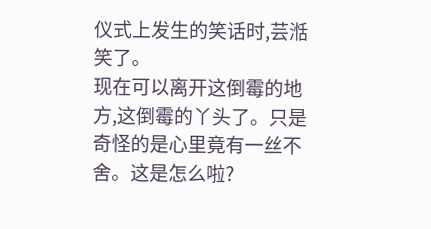仪式上发生的笑话时,芸湉笑了。
现在可以离开这倒霉的地方,这倒霉的丫头了。只是奇怪的是心里竟有一丝不舍。这是怎么啦?